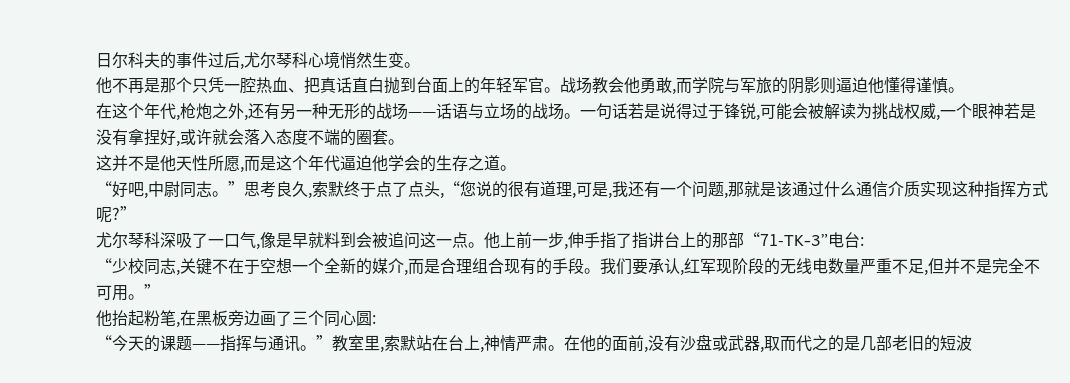日尔科夫的事件过后,尤尔琴科心境悄然生变。
他不再是那个只凭一腔热血、把真话直白抛到台面上的年轻军官。战场教会他勇敢,而学院与军旅的阴影则逼迫他懂得谨慎。
在这个年代,枪炮之外,还有另一种无形的战场——话语与立场的战场。一句话若是说得过于锋锐,可能会被解读为挑战权威,一个眼神若是没有拿捏好,或许就会落入态度不端的圈套。
这并不是他天性所愿,而是这个年代逼迫他学会的生存之道。
“好吧,中尉同志。”思考良久,索默终于点了点头,“您说的很有道理,可是,我还有一个问题,那就是该通过什么通信介质实现这种指挥方式呢?”
尤尔琴科深吸了一口气,像是早就料到会被追问这一点。他上前一步,伸手指了指讲台上的那部“71-TK-3”电台:
“少校同志,关键不在于空想一个全新的媒介,而是合理组合现有的手段。我们要承认,红军现阶段的无线电数量严重不足,但并不是完全不可用。”
他抬起粉笔,在黑板旁边画了三个同心圆:
“今天的课题——指挥与通讯。”教室里,索默站在台上,神情严肃。在他的面前,没有沙盘或武器,取而代之的是几部老旧的短波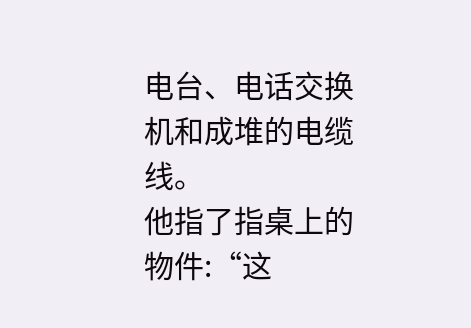电台、电话交换机和成堆的电缆线。
他指了指桌上的物件:“这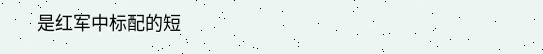是红军中标配的短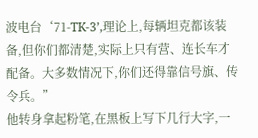波电台‘71-TK-3’,理论上,每辆坦克都该装备,但你们都清楚,实际上只有营、连长车才配备。大多数情况下,你们还得靠信号旗、传令兵。”
他转身拿起粉笔,在黑板上写下几行大字,一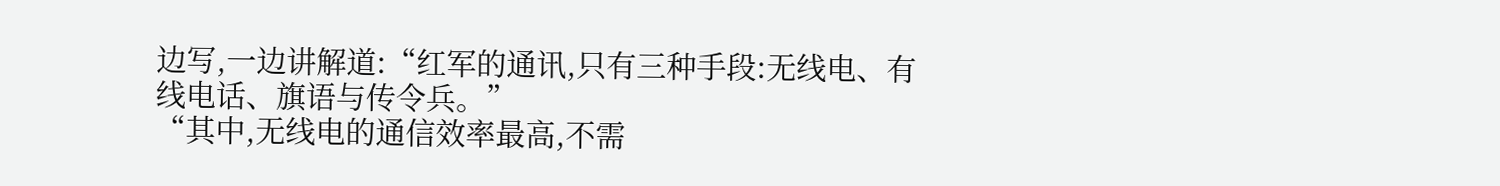边写,一边讲解道:“红军的通讯,只有三种手段:无线电、有线电话、旗语与传令兵。”
“其中,无线电的通信效率最高,不需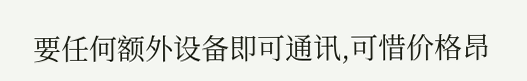要任何额外设备即可通讯,可惜价格昂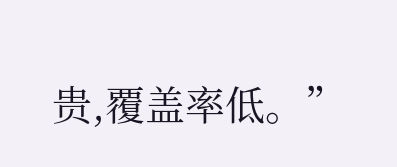贵,覆盖率低。”